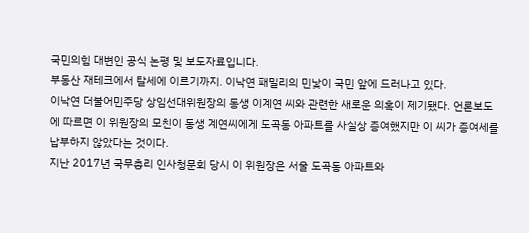국민의힘 대변인 공식 논평 및 보도자료입니다.
부동산 재테크에서 탈세에 이르기까지. 이낙연 패밀리의 민낯이 국민 앞에 드러나고 있다.
이낙연 더불어민주당 상임선대위원장의 동생 이계연 씨와 관련한 새로운 의혹이 제기됐다. 언론보도에 따르면 이 위원장의 모친이 동생 계연씨에게 도곡동 아파트를 사실상 증여했지만 이 씨가 증여세를 납부하지 않았다는 것이다.
지난 2017년 국무총리 인사청문회 당시 이 위원장은 서울 도곡동 아파트와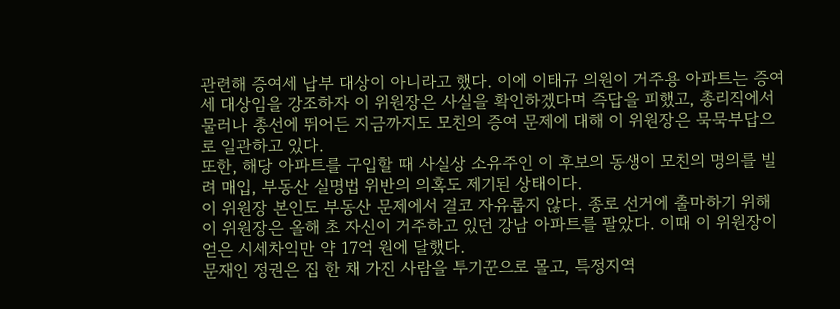관련해 증여세 납부 대상이 아니라고 했다. 이에 이태규 의원이 거주용 아파트는 증여세 대상임을 강조하자 이 위원장은 사실을 확인하겠다며 즉답을 피했고, 총리직에서 물러나 총선에 뛰어든 지금까지도 모친의 증여 문제에 대해 이 위원장은 묵묵부답으로 일관하고 있다.
또한, 해당 아파트를 구입할 때 사실상 소유주인 이 후보의 동생이 모친의 명의를 빌려 매입, 부동산 실명법 위반의 의혹도 제기된 상태이다.
이 위원장 본인도 부동산 문제에서 결코 자유롭지 않다. 종로 선거에 출마하기 위해 이 위원장은 올해 초 자신이 거주하고 있던 강남 아파트를 팔았다. 이때 이 위원장이 얻은 시세차익만 약 17억 원에 달했다.
문재인 정권은 집 한 채 가진 사람을 투기꾼으로 몰고, 특정지역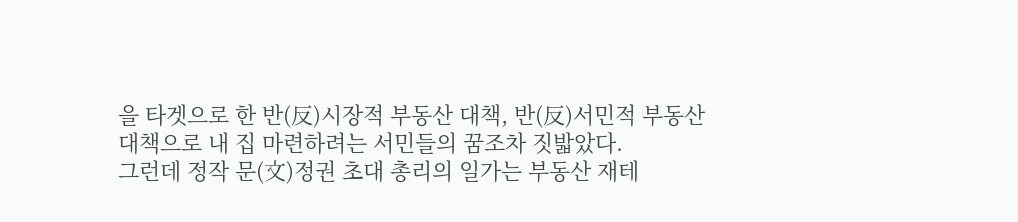을 타겟으로 한 반(反)시장적 부동산 대책, 반(反)서민적 부동산 대책으로 내 집 마련하려는 서민들의 꿈조차 짓밟았다.
그런데 정작 문(文)정권 초대 총리의 일가는 부동산 재테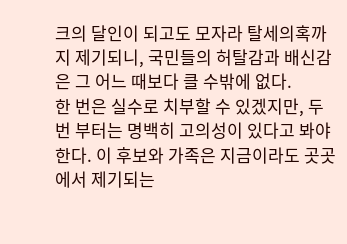크의 달인이 되고도 모자라 탈세의혹까지 제기되니, 국민들의 허탈감과 배신감은 그 어느 때보다 클 수밖에 없다.
한 번은 실수로 치부할 수 있겠지만, 두 번 부터는 명백히 고의성이 있다고 봐야한다. 이 후보와 가족은 지금이라도 곳곳에서 제기되는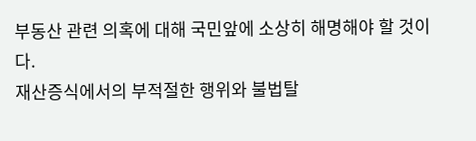부동산 관련 의혹에 대해 국민앞에 소상히 해명해야 할 것이다.
재산증식에서의 부적절한 행위와 불법탈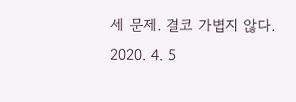세 문제. 결코 가볍지 않다.
2020. 4. 5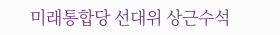미래통합당 선대위 상근수석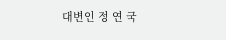대변인 정 연 국